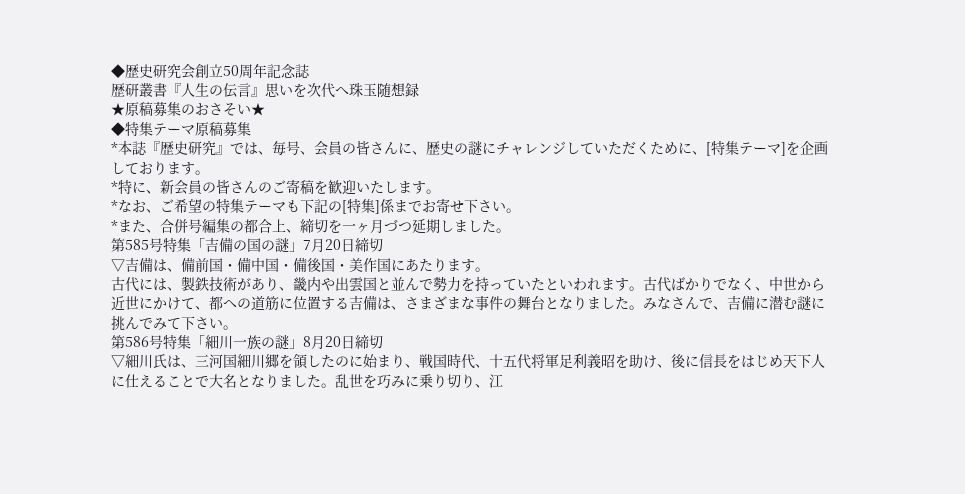◆歴史研究会創立50周年記念誌
歴研叢書『人生の伝言』思いを次代へ珠玉随想録
★原稿募集のおさそい★
◆特集テーマ原稿募集
*本誌『歴史研究』では、毎号、会員の皆さんに、歴史の謎にチャレンジしていただくために、[特集テーマ]を企画しております。
*特に、新会員の皆さんのご寄稿を歓迎いたします。
*なお、ご希望の特集テーマも下記の[特集]係までお寄せ下さい。
*また、合併号編集の都合上、締切を一ヶ月づつ延期しました。
第585号特集「吉備の国の謎」7月20日締切
▽吉備は、備前国・備中国・備後国・美作国にあたります。
古代には、製鉄技術があり、畿内や出雲国と並んで勢力を持っていたといわれます。古代ばかりでなく、中世から近世にかけて、都への道筋に位置する吉備は、さまざまな事件の舞台となりました。みなさんで、吉備に潜む謎に挑んでみて下さい。
第586号特集「細川一族の謎」8月20日締切
▽細川氏は、三河国細川郷を領したのに始まり、戦国時代、十五代将軍足利義昭を助け、後に信長をはじめ天下人に仕えることで大名となりました。乱世を巧みに乗り切り、江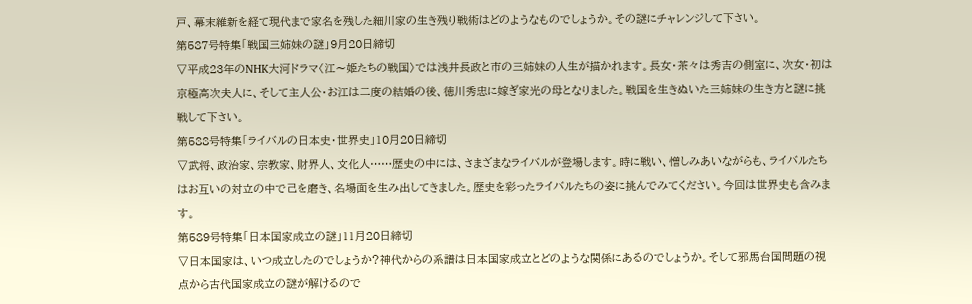戸、幕末維新を経て現代まで家名を残した細川家の生き残り戦術はどのようなものでしょうか。その謎にチャレンジして下さい。
第587号特集「戦国三姉妹の謎」9月20日締切
▽平成23年のNHK大河ドラマ〈江〜姫たちの戦国〉では浅井長政と市の三姉妹の人生が描かれます。長女・茶々は秀吉の側室に、次女・初は京極高次夫人に、そして主人公・お江は二度の結婚の後、徳川秀忠に嫁ぎ家光の母となりました。戦国を生きぬいた三姉妹の生き方と謎に挑戦して下さい。
第588号特集「ライバルの日本史・世界史」10月20日締切
▽武将、政治家、宗教家、財界人、文化人……歴史の中には、さまざまなライバルが登場します。時に戦い、憎しみあいながらも、ライバルたちはお互いの対立の中で己を磨き、名場面を生み出してきました。歴史を彩ったライバルたちの姿に挑んでみてください。今回は世界史も含みます。
第589号特集「日本国家成立の謎」11月20日締切
▽日本国家は、いつ成立したのでしょうか?神代からの系譜は日本国家成立とどのような関係にあるのでしょうか。そして邪馬台国問題の視点から古代国家成立の謎が解けるので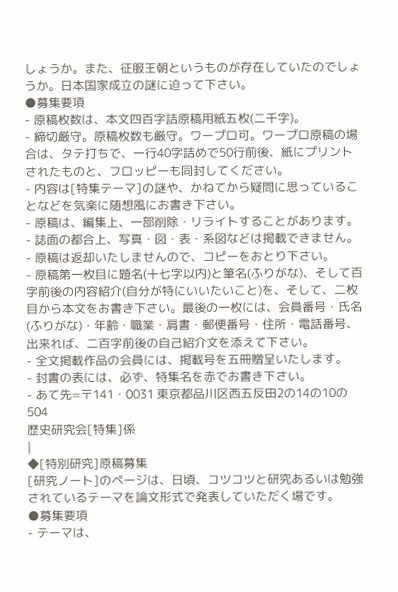しょうか。また、征服王朝というものが存在していたのでしょうか。日本国家成立の謎に迫って下さい。
●募集要項
- 原稿枚数は、本文四百字詰原稿用紙五枚(二千字)。
- 締切厳守。原稿枚数も厳守。ワープロ可。ワープロ原稿の場合は、タテ打ちで、一行40字詰めで50行前後、紙にプリントされたものと、フロッピーも同封してください。
- 内容は[特集テーマ]の謎や、かねてから疑問に思っていることなどを気楽に随想風にお書き下さい。
- 原稿は、編集上、一部削除・リライトすることがあります。
- 誌面の都合上、写真・図・表・系図などは掲載できません。
- 原稿は返却いたしませんので、コピーをおとり下さい。
- 原稿第一枚目に題名(十七字以内)と筆名(ふりがな)、そして百字前後の内容紹介(自分が特にいいたいこと)を、そして、二枚目から本文をお書き下さい。最後の一枚には、会員番号・氏名(ふりがな)・年齢・職業・肩書・郵便番号・住所・電話番号、出来れば、二百字前後の自己紹介文を添えて下さい。
- 全文掲載作品の会員には、掲載号を五冊贈呈いたします。
- 封書の表には、必ず、特集名を赤でお書き下さい。
- あて先=〒141・0031 東京都品川区西五反田2の14の10の504
歴史研究会[特集]係
|
◆[特別研究]原稿募集
[研究ノート]のページは、日頃、コツコツと研究あるいは勉強されているテーマを論文形式で発表していただく場です。
●募集要項
- テーマは、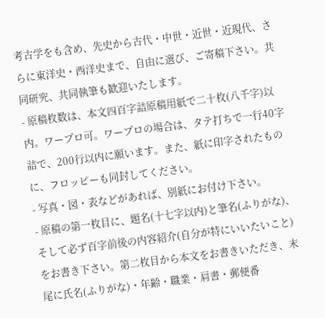考古学をも含め、先史から古代・中世・近世・近現代、さらに東洋史・西洋史まで、自由に選び、ご寄稿下さい。共同研究、共同執筆も歓迎いたします。
- 原稿枚数は、本文四百字詰原稿用紙で二十枚(八千字)以内。ワープロ可。ワープロの場合は、タテ打ちで一行40字詰で、200行以内に願います。また、紙に印字されたものに、フロッピーも同封してください。
- 写真・図・表などがあれば、別紙にお付け下さい。
- 原稿の第一枚目に、題名(十七字以内)と筆名(ふりがな)、そして必ず百字前後の内容紹介(自分が特にいいたいこと)をお書き下さい。第二枚目から本文をお書きいただき、末尾に氏名(ふりがな)・年齢・職業・肩書・郵便番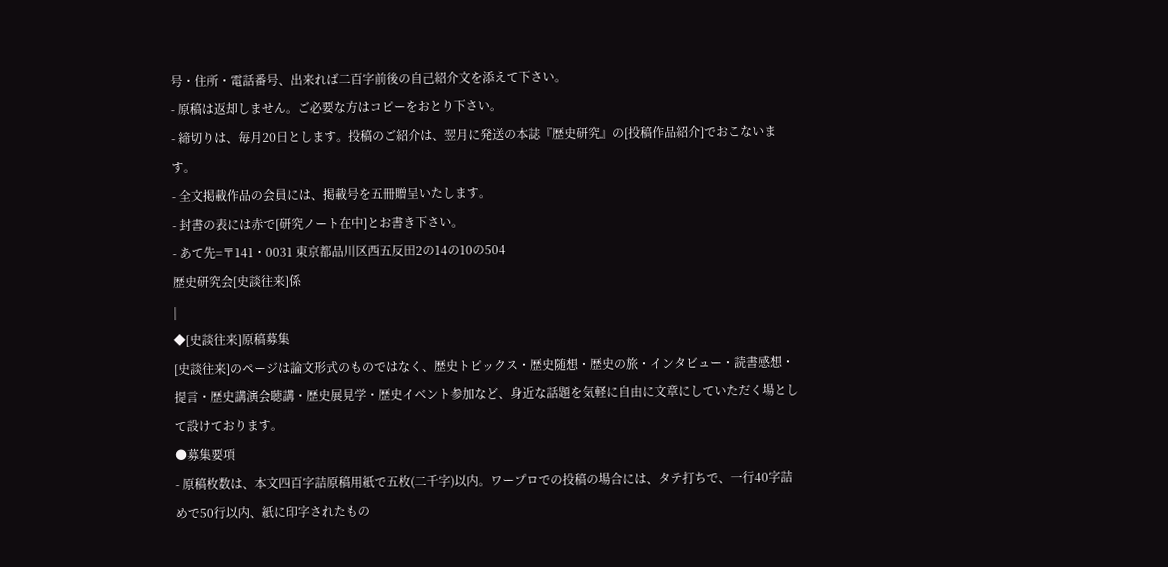号・住所・電話番号、出来れば二百字前後の自己紹介文を添えて下さい。
- 原稿は返却しません。ご必要な方はコピーをおとり下さい。
- 締切りは、毎月20日とします。投稿のご紹介は、翌月に発送の本誌『歴史研究』の[投稿作品紹介]でおこないます。
- 全文掲載作品の会員には、掲載号を五冊贈呈いたします。
- 封書の表には赤で[研究ノート在中]とお書き下さい。
- あて先=〒141・0031 東京都品川区西五反田2の14の10の504
歴史研究会[史談往来]係
|
◆[史談往来]原稿募集
[史談往来]のページは論文形式のものではなく、歴史トピックス・歴史随想・歴史の旅・インタビュー・読書感想・提言・歴史講演会聴講・歴史展見学・歴史イベント参加など、身近な話題を気軽に自由に文章にしていただく場として設けております。
●募集要項
- 原稿枚数は、本文四百字詰原稿用紙で五枚(二千字)以内。ワープロでの投稿の場合には、タテ打ちで、一行40字詰めで50行以内、紙に印字されたもの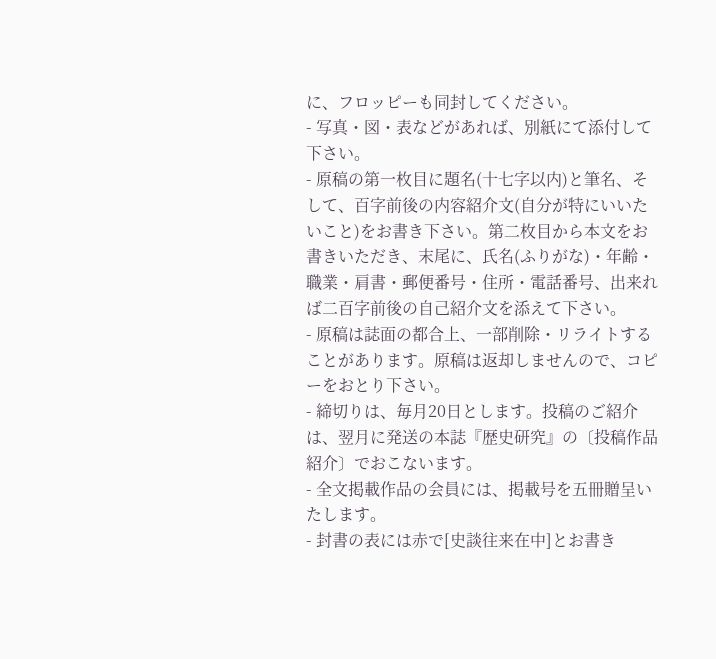に、フロッピーも同封してください。
- 写真・図・表などがあれば、別紙にて添付して下さい。
- 原稿の第一枚目に題名(十七字以内)と筆名、そして、百字前後の内容紹介文(自分が特にいいたいこと)をお書き下さい。第二枚目から本文をお書きいただき、末尾に、氏名(ふりがな)・年齢・職業・肩書・郵便番号・住所・電話番号、出来れば二百字前後の自己紹介文を添えて下さい。
- 原稿は誌面の都合上、一部削除・リライトすることがあります。原稿は返却しませんので、コピーをおとり下さい。
- 締切りは、毎月20日とします。投稿のご紹介は、翌月に発送の本誌『歴史研究』の〔投稿作品紹介〕でおこないます。
- 全文掲載作品の会員には、掲載号を五冊贈呈いたします。
- 封書の表には赤で[史談往来在中]とお書き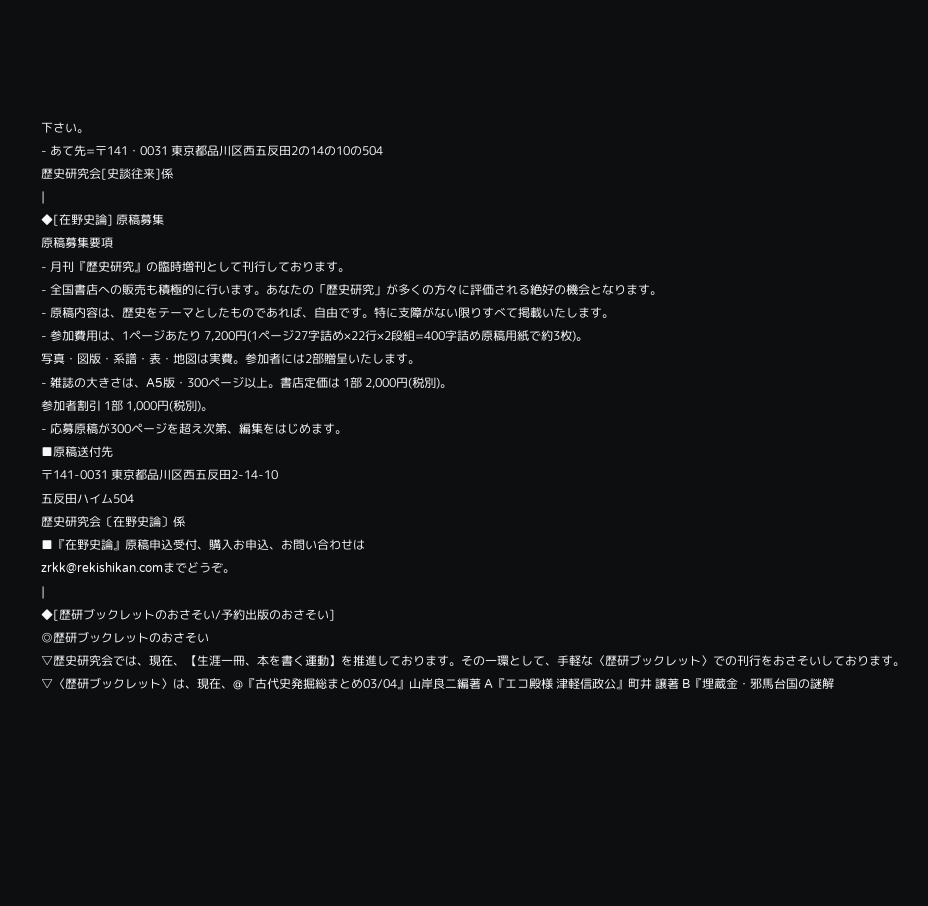下さい。
- あて先=〒141・0031 東京都品川区西五反田2の14の10の504
歴史研究会[史談往来]係
|
◆[在野史論] 原稿募集
原稿募集要項
- 月刊『歴史研究』の臨時増刊として刊行しております。
- 全国書店への販売も積極的に行います。あなたの「歴史研究」が多くの方々に評価される絶好の機会となります。
- 原稿内容は、歴史をテーマとしたものであれば、自由です。特に支障がない限りすべて掲載いたします。
- 参加費用は、1ページあたり 7,200円(1ページ27字詰め×22行×2段組=400字詰め原稿用紙で約3枚)。
写真・図版・系譜・表・地図は実費。参加者には2部贈呈いたします。
- 雑誌の大きさは、A5版・300ページ以上。書店定価は 1部 2,000円(税別)。
参加者割引 1部 1,000円(税別)。
- 応募原稿が300ページを超え次第、編集をはじめます。
■原稿送付先
〒141-0031 東京都品川区西五反田2-14-10
五反田ハイム504
歴史研究会〔在野史論〕係
■『在野史論』原稿申込受付、購入お申込、お問い合わせは
zrkk@rekishikan.comまでどうぞ。
|
◆[歴研ブックレットのおさそい/予約出版のおさそい]
◎歴研ブックレットのおさそい
▽歴史研究会では、現在、【生涯一冊、本を書く運動】を推進しております。その一環として、手軽な〈歴研ブックレット〉での刊行をおさそいしております。
▽〈歴研ブックレット〉は、現在、@『古代史発掘総まとめ03/04』山岸良二編著 A『エコ殿様 津軽信政公』町井 譲著 B『埋蔵金・邪馬台国の謎解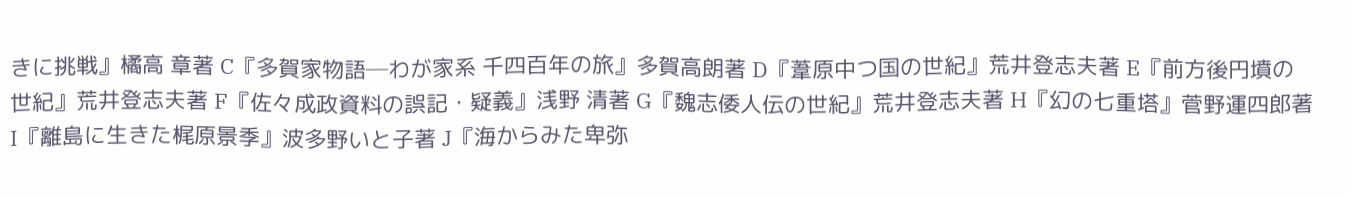きに挑戦』橘高 章著 C『多賀家物語─わが家系 千四百年の旅』多賀高朗著 D『葦原中つ国の世紀』荒井登志夫著 E『前方後円墳の世紀』荒井登志夫著 F『佐々成政資料の誤記・疑義』浅野 清著 G『魏志倭人伝の世紀』荒井登志夫著 H『幻の七重塔』菅野運四郎著 I『離島に生きた梶原景季』波多野いと子著 J『海からみた卑弥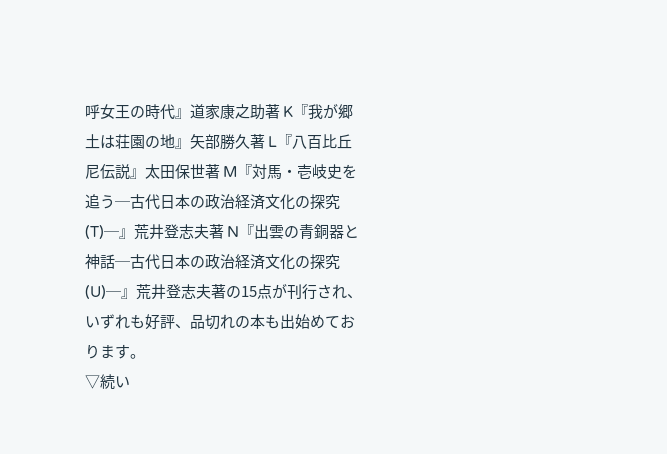呼女王の時代』道家康之助著 K『我が郷土は荘園の地』矢部勝久著 L『八百比丘尼伝説』太田保世著 M『対馬・壱岐史を追う─古代日本の政治経済文化の探究(T)─』荒井登志夫著 N『出雲の青銅器と神話─古代日本の政治経済文化の探究(U)─』荒井登志夫著の15点が刊行され、いずれも好評、品切れの本も出始めております。
▽続い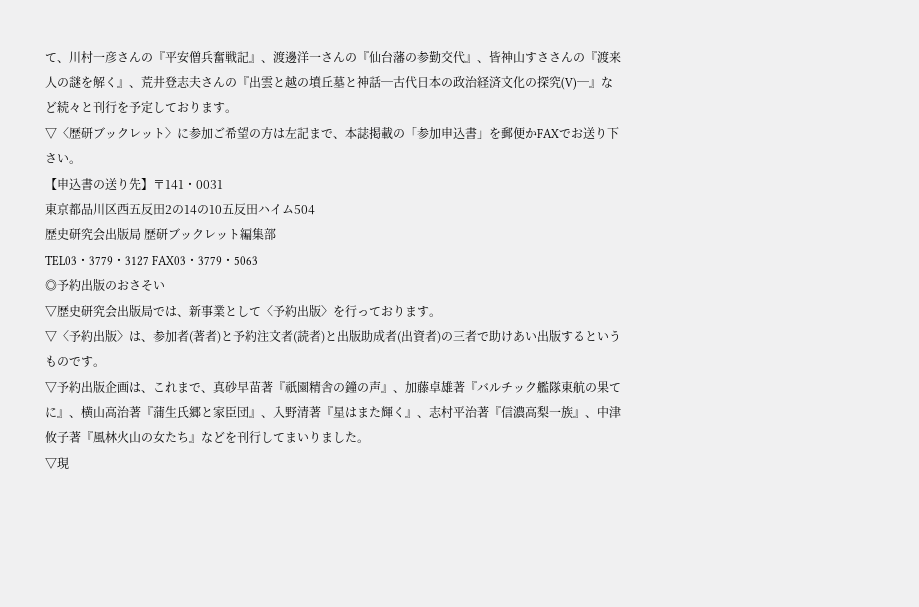て、川村一彦さんの『平安僧兵奮戦記』、渡邊洋一さんの『仙台藩の参勤交代』、皆神山すささんの『渡来人の謎を解く』、荒井登志夫さんの『出雲と越の墳丘墓と神話─古代日本の政治経済文化の探究(V)─』など続々と刊行を予定しております。
▽〈歴研ブックレット〉に参加ご希望の方は左記まで、本誌掲載の「参加申込書」を郵便かFAXでお送り下さい。
【申込書の送り先】〒141・0031
東京都品川区西五反田2の14の10五反田ハイム504
歴史研究会出版局 歴研ブックレット編集部
TEL03・3779・3127 FAX03・3779・5063
◎予約出版のおさそい
▽歴史研究会出版局では、新事業として〈予約出版〉を行っております。
▽〈予約出版〉は、参加者(著者)と予約注文者(読者)と出版助成者(出資者)の三者で助けあい出版するというものです。
▽予約出版企画は、これまで、真砂早苗著『祇園精舎の鐘の声』、加藤卓雄著『バルチック艦隊東航の果てに』、横山高治著『蒲生氏郷と家臣団』、入野清著『星はまた輝く』、志村平治著『信濃高梨一族』、中津攸子著『風林火山の女たち』などを刊行してまいりました。
▽現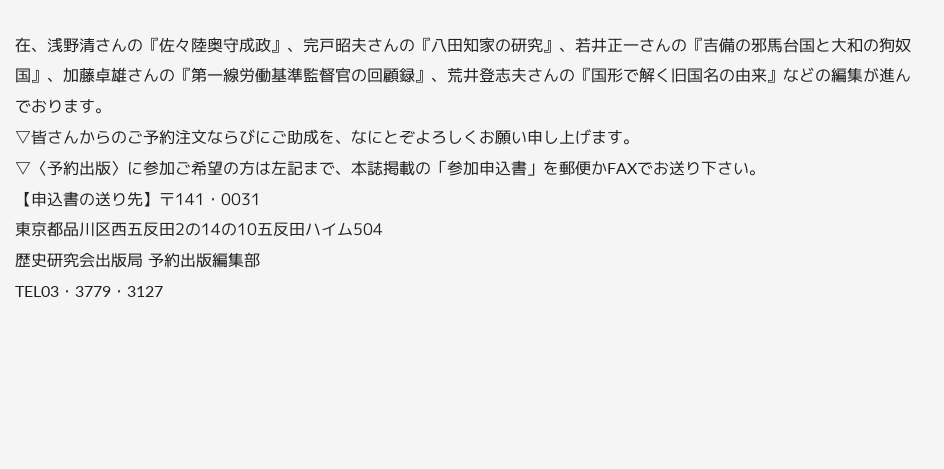在、浅野清さんの『佐々陸奥守成政』、完戸昭夫さんの『八田知家の研究』、若井正一さんの『吉備の邪馬台国と大和の狗奴国』、加藤卓雄さんの『第一線労働基準監督官の回顧録』、荒井登志夫さんの『国形で解く旧国名の由来』などの編集が進んでおります。
▽皆さんからのご予約注文ならびにご助成を、なにとぞよろしくお願い申し上げます。
▽〈予約出版〉に参加ご希望の方は左記まで、本誌掲載の「参加申込書」を郵便かFAXでお送り下さい。
【申込書の送り先】〒141・0031
東京都品川区西五反田2の14の10五反田ハイム504
歴史研究会出版局 予約出版編集部
TEL03・3779・3127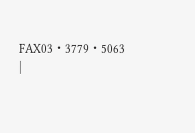FAX03・3779・5063
|